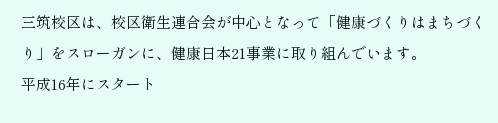三筑校区は、校区衛生連合会が中心となって「健康づくりはまちづくり」をスローガンに、健康日本21事業に取り組んでいます。
平成16年にスタート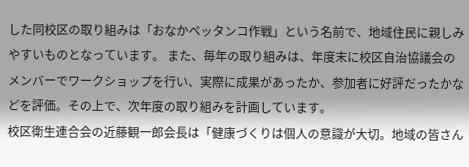した同校区の取り組みは「おなかペッタンコ作戦」という名前で、地域住民に親しみやすいものとなっています。 また、毎年の取り組みは、年度末に校区自治協議会のメンバーでワークショップを行い、実際に成果があったか、参加者に好評だったかなどを評価。その上で、次年度の取り組みを計画しています。
校区衛生連合会の近藤観一郎会長は「健康づくりは個人の意識が大切。地域の皆さん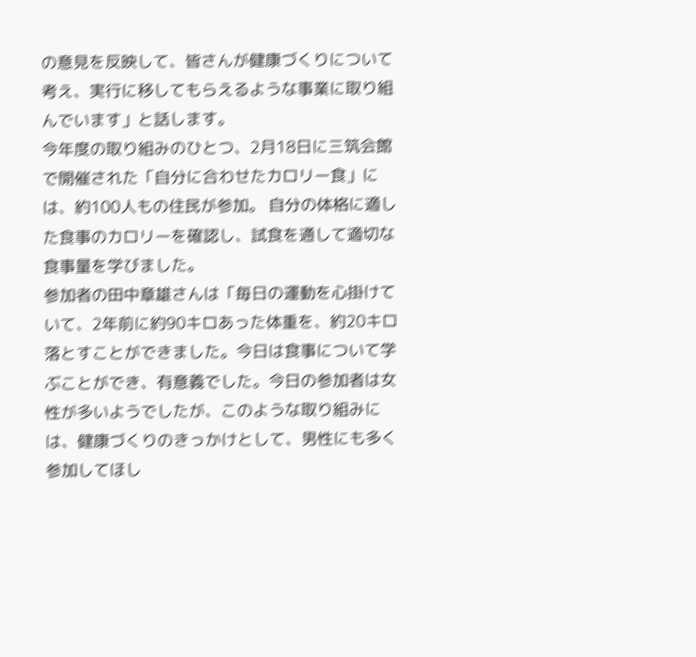の意見を反映して、皆さんが健康づくりについて考え、実行に移してもらえるような事業に取り組んでいます」と話します。
今年度の取り組みのひとつ、2月18日に三筑会館で開催された「自分に合わせたカロリー食」には、約100人もの住民が参加。 自分の体格に適した食事のカロリーを確認し、試食を通して適切な食事量を学びました。
参加者の田中章雄さんは「毎日の運動を心掛けていて、2年前に約90キロあった体重を、約20キロ落とすことができました。今日は食事について学ぶことができ、有意義でした。今日の参加者は女性が多いようでしたが、このような取り組みには、健康づくりのきっかけとして、男性にも多く参加してほし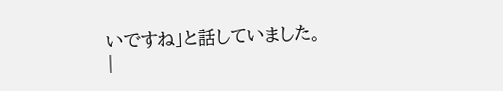いですね」と話していました。
|